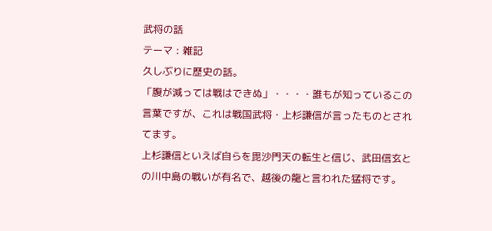武将の話
テーマ : 雑記
久しぶりに歴史の話。
「腹が減っては戦はできぬ」・・・・誰もが知っているこの言葉ですが、これは戦国武将・上杉謙信が言ったものとされてます。
上杉謙信といえば自らを毘沙門天の転生と信じ、武田信玄との川中島の戦いが有名で、越後の龍と言われた猛将です。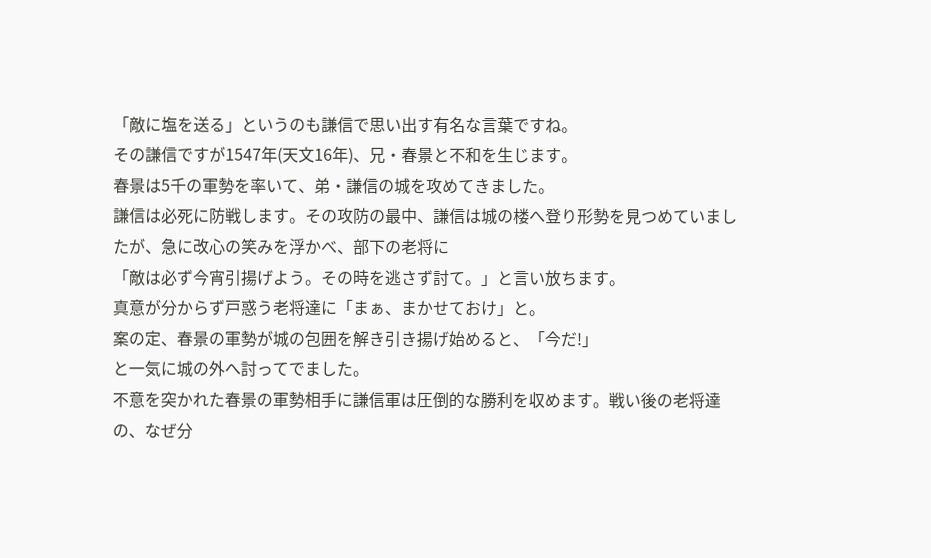「敵に塩を送る」というのも謙信で思い出す有名な言葉ですね。
その謙信ですが1547年(天文16年)、兄・春景と不和を生じます。
春景は5千の軍勢を率いて、弟・謙信の城を攻めてきました。
謙信は必死に防戦します。その攻防の最中、謙信は城の楼へ登り形勢を見つめていましたが、急に改心の笑みを浮かべ、部下の老将に
「敵は必ず今宵引揚げよう。その時を逃さず討て。」と言い放ちます。
真意が分からず戸惑う老将達に「まぁ、まかせておけ」と。
案の定、春景の軍勢が城の包囲を解き引き揚げ始めると、「今だ!」
と一気に城の外へ討ってでました。
不意を突かれた春景の軍勢相手に謙信軍は圧倒的な勝利を収めます。戦い後の老将達の、なぜ分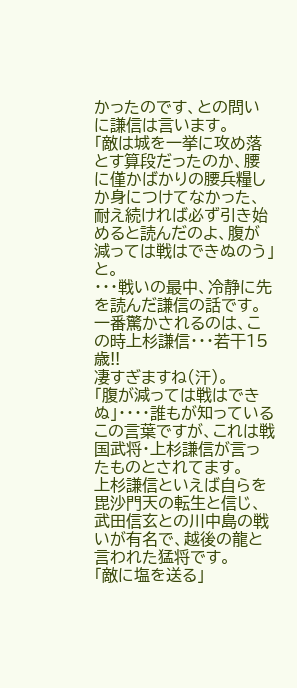かったのです、との問いに謙信は言います。
「敵は城を一挙に攻め落とす算段だったのか、腰に僅かばかりの腰兵糧しか身につけてなかった、耐え続ければ必ず引き始めると読んだのよ、腹が減っては戦はできぬのう」と。
・・・戦いの最中、冷静に先を読んだ謙信の話です。
一番驚かされるのは、この時上杉謙信・・・若干15歳!!
凄すぎますね(汗)。
「腹が減っては戦はできぬ」・・・・誰もが知っているこの言葉ですが、これは戦国武将・上杉謙信が言ったものとされてます。
上杉謙信といえば自らを毘沙門天の転生と信じ、武田信玄との川中島の戦いが有名で、越後の龍と言われた猛将です。
「敵に塩を送る」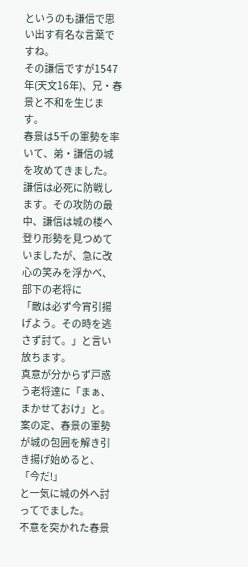というのも謙信で思い出す有名な言葉ですね。
その謙信ですが1547年(天文16年)、兄・春景と不和を生じます。
春景は5千の軍勢を率いて、弟・謙信の城を攻めてきました。
謙信は必死に防戦します。その攻防の最中、謙信は城の楼へ登り形勢を見つめていましたが、急に改心の笑みを浮かべ、部下の老将に
「敵は必ず今宵引揚げよう。その時を逃さず討て。」と言い放ちます。
真意が分からず戸惑う老将達に「まぁ、まかせておけ」と。
案の定、春景の軍勢が城の包囲を解き引き揚げ始めると、「今だ!」
と一気に城の外へ討ってでました。
不意を突かれた春景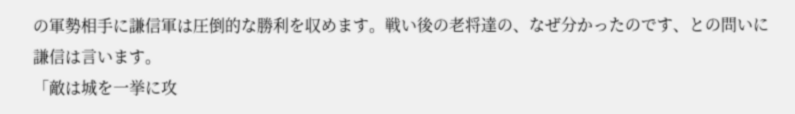の軍勢相手に謙信軍は圧倒的な勝利を収めます。戦い後の老将達の、なぜ分かったのです、との問いに謙信は言います。
「敵は城を一挙に攻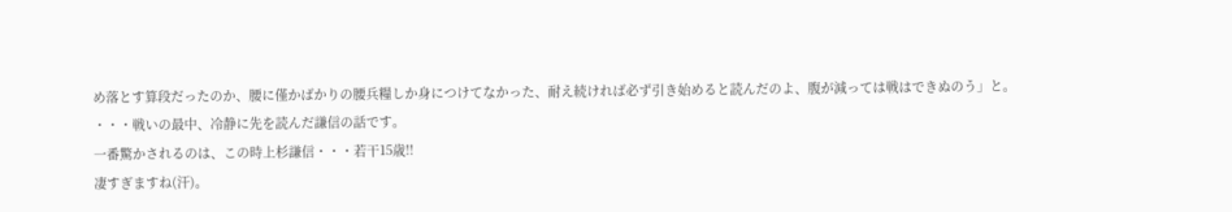め落とす算段だったのか、腰に僅かばかりの腰兵糧しか身につけてなかった、耐え続ければ必ず引き始めると読んだのよ、腹が減っては戦はできぬのう」と。
・・・戦いの最中、冷静に先を読んだ謙信の話です。
一番驚かされるのは、この時上杉謙信・・・若干15歳!!
凄すぎますね(汗)。